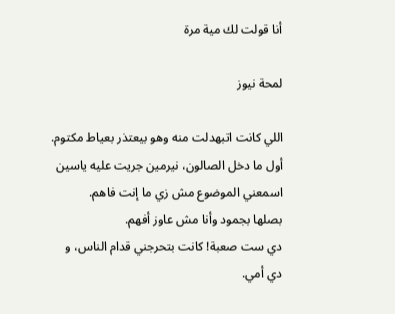أنا قولت لك مية مرة

لمحة نيوز

اللي كانت اتبهدلت منه وهو بيعتذر بعياط مكتوم.
أول ما دخل الصالون، نيرمين جريت عليه ياسين اسمعني الموضوع مش زي ما إنت فاهم.
بصلها بجمود وأنا مش عاوز أفهم.
دي ست صعبة! كانت بتحرجني قدام الناس، و
دي أمي.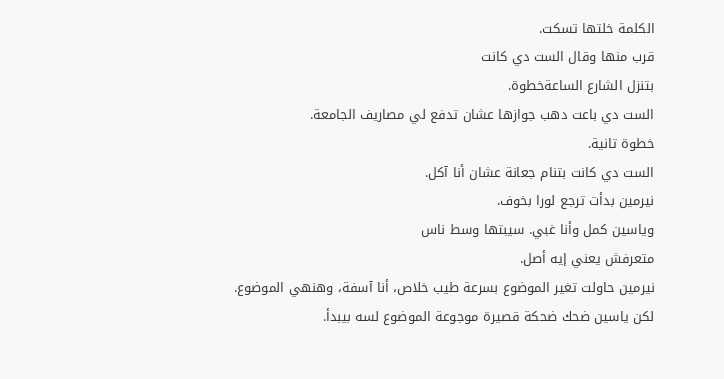الكلمة خلتها تسكت.
قرب منها وقال الست دي كانت
بتنزل الشارع الساعةخطوة.
الست دي باعت دهب جوازها عشان تدفع لي مصاريف الجامعة.
خطوة تانية.
الست دي كانت بتنام جعانة عشان أنا آكل.
نيرمين بدأت ترجع لورا بخوف.
وياسين كمل وأنا غبي. سيبتها وسط ناس
متعرفش يعني إيه أصل.
نيرمين حاولت تغير الموضوع بسرعة طيب خلاص، أنا آسفة، وهنهي الموضوع.
لكن ياسين ضحك ضحكة قصيرة موجوعة الموضوع لسه بيبدأ.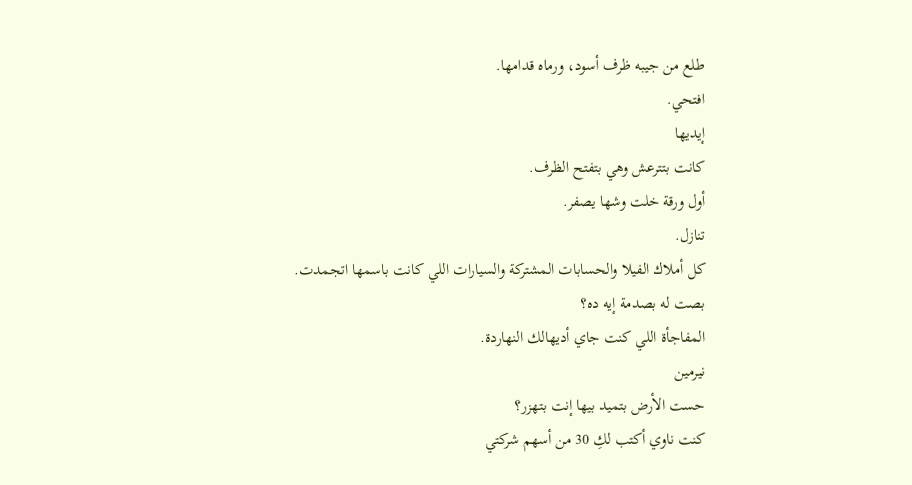طلع من جيبه ظرف أسود، ورماه قدامها.
افتحي.
إيديها
كانت بتترعش وهي بتفتح الظرف.
أول ورقة خلت وشها يصفر.
تنازل.
كل أملاك الفيلا والحسابات المشتركة والسيارات اللي كانت باسمها اتجمدت.
بصت له بصدمة إيه ده؟
المفاجأة اللي كنت جاي أديهالك النهاردة.
نيرمين
حست الأرض بتميد بيها إنت بتهزر؟
كنت ناوي أكتب لكِ 30 من أسهم شركتي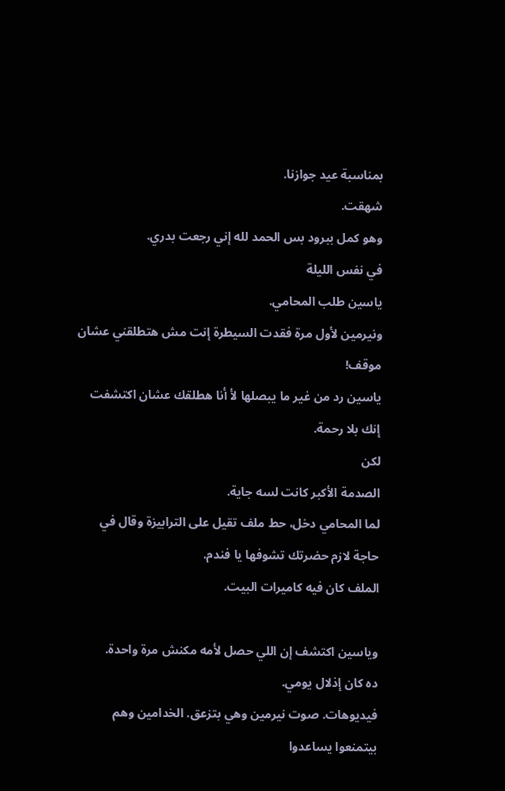بمناسبة عيد جوازنا.
شهقت.
وهو كمل ببرود بس الحمد لله إني رجعت بدري.
في نفس الليلة
ياسين طلب المحامي.
ونيرمين لأول مرة فقدت السيطرة إنت مش هتطلقني عشان موقف!
ياسين رد من غير ما يبصلها لأ أنا هطلقك عشان اكتشفت إنك بلا رحمة.
لكن
الصدمة الأكبر كانت لسه جاية.
لما المحامي دخل، حط ملف تقيل على الترابيزة وقال في حاجة لازم حضرتك تشوفها يا فندم.
الملف كان فيه كاميرات البيت.

وياسين اكتشف إن اللي حصل لأمه مكنش مرة واحدة.
ده كان إذلال يومي.
فيديوهات. صوت نيرمين وهي بتزعق. الخدامين وهم بيتمنعوا يساعدوا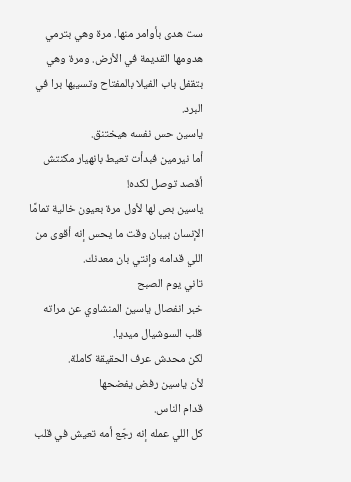ست هدى بأوامر منها. مرة وهي بترمي هدومها القديمة في الأرض. ومرة وهي بتقفل باب الفيلا بالمفتاح وتسيبها برا في البرد.
ياسين حس نفسه هيختنق.
أما نيرمين فبدأت تعيط بانهيار مكنتش أقصد توصل لكده!
ياسين بص لها لأول مرة بعيون خالية تمامًا الإنسان بيبان وقت ما يحس إنه أقوى من اللي قدامه وإنتي بان معدنك.
تاني يوم الصبح
خبر انفصال ياسين المنشاوي عن مراته قلب السوشيال ميديا.
لكن محدش عرف الحقيقة كاملة.
لأن ياسين رفض يفضحها
قدام الناس.
كل اللي عمله إنه رجّع أمه تعيش في قلب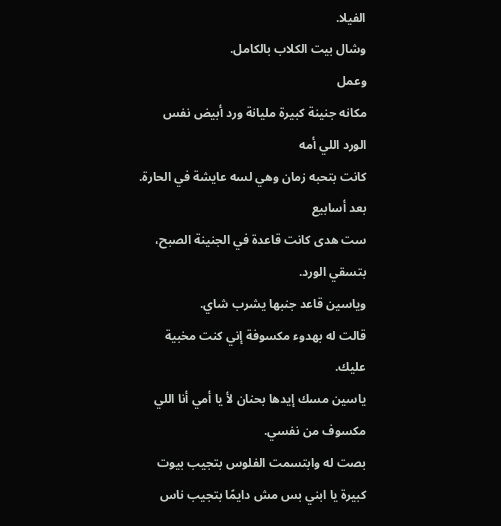الفيلا.
وشال بيت الكلاب بالكامل.
وعمل
مكانه جنينة كبيرة مليانة ورد أبيض نفس الورد اللي أمه
كانت بتحبه زمان وهي لسه عايشة في الحارة.
بعد أسابيع
ست هدى كانت قاعدة في الجنينة الصبح، بتسقي الورد.
وياسين قاعد جنبها يشرب شاي.
قالت له بهدوء مكسوفة إني كنت مخبية عليك.
ياسين مسك إيدها بحنان لأ يا أمي أنا اللي مكسوف من نفسي.
بصت له وابتسمت الفلوس بتجيب بيوت كبيرة يا ابني بس مش دايمًا بتجيب ناس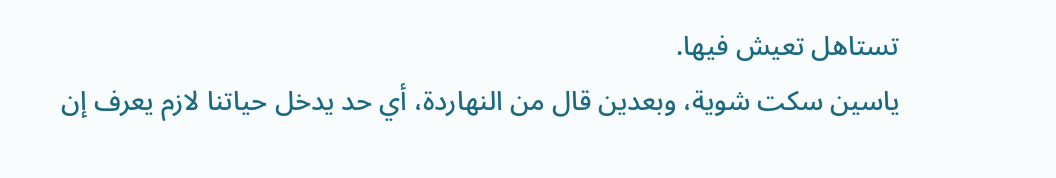تستاهل تعيش فيها.
ياسين سكت شوية، وبعدين قال من النهاردة، أي حد يدخل حياتنا لازم يعرف إن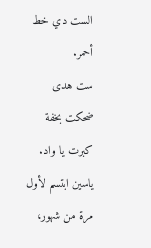الست دي خط أحمر.
ست هدى ضحكت بخفة كبرت يا واد.
ياسين ابتسم لأول مرة من شهور،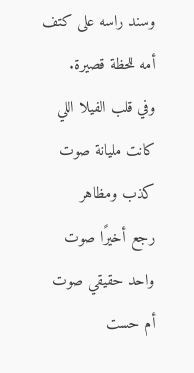وسند راسه على كتف أمه للحظة قصيرة.
وفي قلب الفيلا اللي كانت مليانة صوت كذب ومظاهر
رجع أخيرًا صوت
واحد حقيقي صوت
أم حست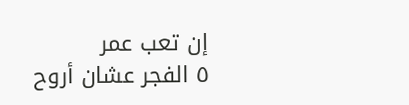إن تعب عمر
٥ الفجر عشان أروح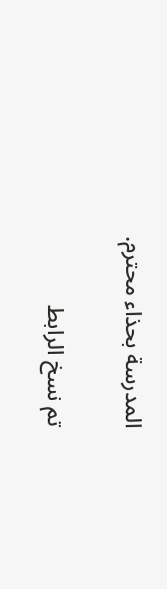المدرسة بحذاء محترم.

تم نسخ الرابط